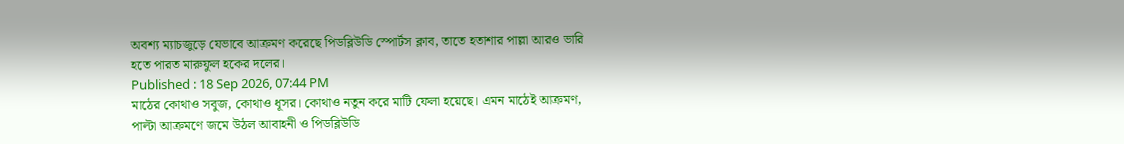অবশ্য ম্যাচজুড়ে যেভাবে আক্রমণ করেছে পিডব্লিউডি স্পোর্টস ক্লাব, তাতে হতাশার পাল্লা আরও ভারি হতে পারত মারুফুল হকের দলের।
Published : 18 Sep 2026, 07:44 PM
মাঠের কোথাও সবুজ, কোথাও ধূসর। কোথাও নতুন করে মাটি ফেলা হয়েছে। এমন মাঠেই আক্রমণ, পাল্টা আক্রমণে জমে উঠল আবাহনী ও পিডব্লিউডি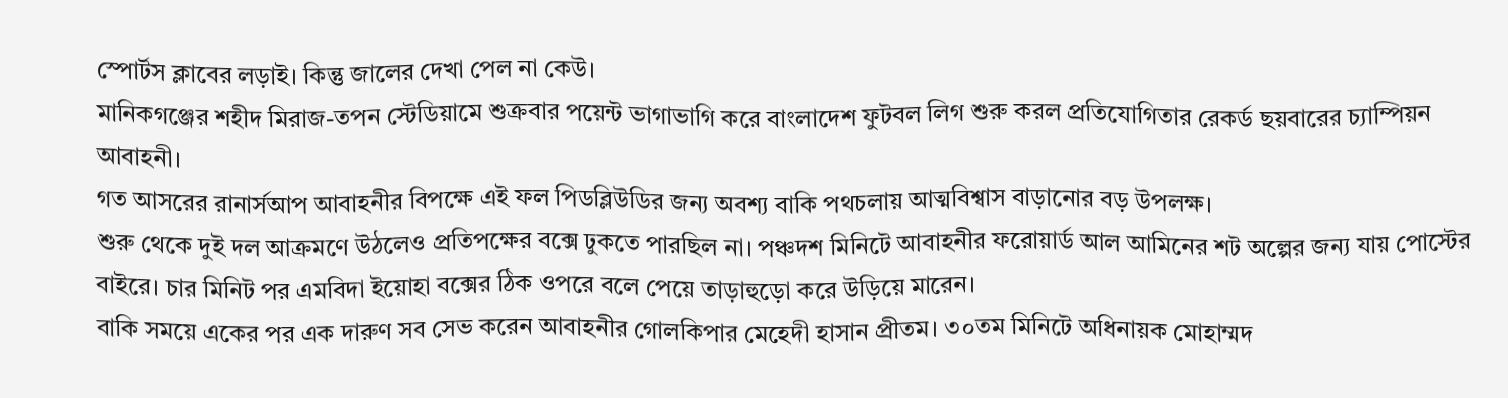স্পোর্টস ক্লাবের লড়াই। কিন্তু জালের দেখা পেল না কেউ।
মানিকগঞ্জের শহীদ মিরাজ-তপন স্টেডিয়ামে শুক্রবার পয়েন্ট ভাগাভাগি করে বাংলাদেশ ফুটবল লিগ শুরু করল প্রতিযোগিতার রেকর্ড ছয়বারের চ্যাম্পিয়ন আবাহনী।
গত আসরের রানার্সআপ আবাহনীর বিপক্ষে এই ফল পিডব্লিউডির জন্য অবশ্য বাকি পথচলায় আত্মবিশ্বাস বাড়ানোর বড় উপলক্ষ।
শুরু থেকে দুই দল আক্রমণে উঠলেও প্রতিপক্ষের বক্সে ঢুকতে পারছিল না। পঞ্চদশ মিনিটে আবাহনীর ফরোয়ার্ড আল আমিনের শট অল্পের জন্য যায় পোস্টের বাইরে। চার মিনিট পর এমবিদা ইয়োহা বক্সের ঠিক ওপরে বলে পেয়ে তাড়াহুড়ো করে উড়িয়ে মারেন।
বাকি সময়ে একের পর এক দারুণ সব সেভ করেন আবাহনীর গোলকিপার মেহেদী হাসান প্রীতম। ৩০তম মিনিটে অধিনায়ক মোহাম্মদ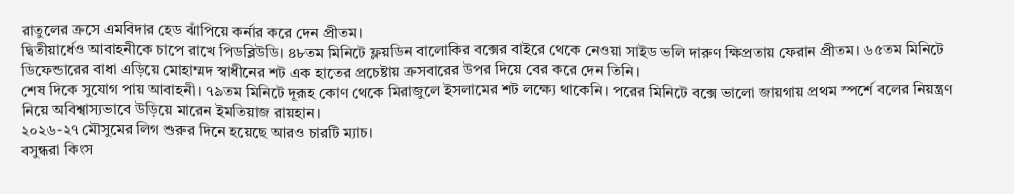রাতুলের ক্রসে এমবিদার হেড ঝাঁপিয়ে কর্নার করে দেন প্রীতম।
দ্বিতীয়ার্ধেও আবাহনীকে চাপে রাখে পিডব্লিউডি। ৪৮তম মিনিটে ফ্লয়ডিন বালোকির বক্সের বাইরে থেকে নেওয়া সাইড ভলি দারুণ ক্ষিপ্রতায় ফেরান প্রীতম। ৬৫তম মিনিটে ডিফেন্ডারের বাধা এড়িয়ে মোহাম্মদ স্বাধীনের শট এক হাতের প্রচেষ্টায় ক্রসবারের উপর দিয়ে বের করে দেন তিনি।
শেষ দিকে সুযোগ পায় আবাহনী। ৭৯তম মিনিটে দূরূহ কোণ থেকে মিরাজুলে ইসলামের শট লক্ষ্যে থাকেনি। পরের মিনিটে বক্সে ভালো জায়গায় প্রথম স্পর্শে বলের নিয়ন্ত্রণ নিয়ে অবিশ্বাস্যভাবে উড়িয়ে মারেন ইমতিয়াজ রায়হান।
২০২৬-২৭ মৌসুমের লিগ শুরুর দিনে হয়েছে আরও চারটি ম্যাচ।
বসুন্ধরা কিংস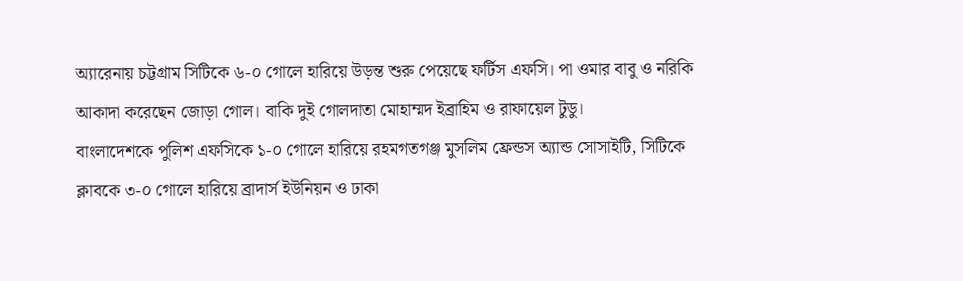অ্যারেনায় চট্টগ্রাম সিটিকে ৬-০ গোলে হারিয়ে উড়ন্ত শুরু পেয়েছে ফর্টিস এফসি। পা ওমার বাবু ও নরিকি আকাদা করেছেন জোড়া গোল। বাকি দুই গোলদাতা মোহাম্মদ ইব্রাহিম ও রাফায়েল টুডু।
বাংলাদেশকে পুলিশ এফসিকে ১-০ গোলে হারিয়ে রহমগতগঞ্জ মুসলিম ফ্রেন্ডস অ্যান্ড সোসাইটি, সিটিকে ক্লাবকে ৩-০ গোলে হারিয়ে ব্রাদার্স ইউনিয়ন ও ঢাকা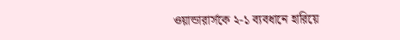ওয়ান্ডারার্সকে ২-১ ব্যবধানে হারিয়ে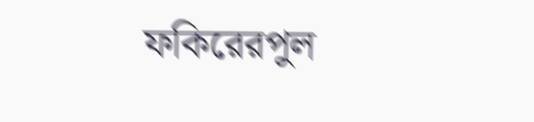ফকিরেরপুল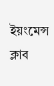ইয়ংমেন্স ক্লাব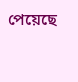পেয়েছে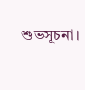শুভসূচনা।